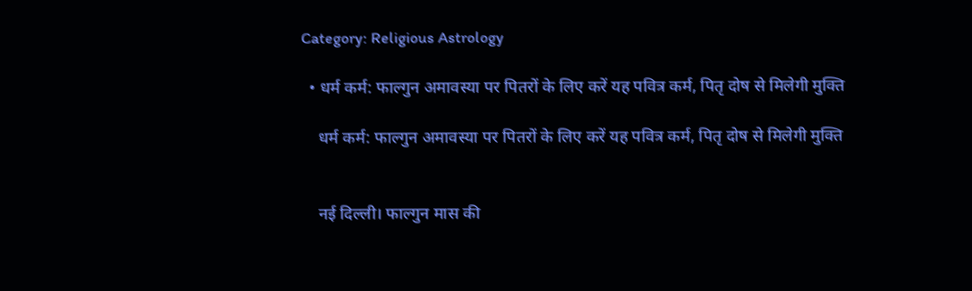Category: Religious Astrology

  • धर्म कर्म: फाल्गुन अमावस्या पर पितरों के लिए करें यह पवित्र कर्म, पितृ दोष से मिलेगी मुक्ति

    धर्म कर्म: फाल्गुन अमावस्या पर पितरों के लिए करें यह पवित्र कर्म, पितृ दोष से मिलेगी मुक्ति


    नई दिल्ली। फाल्गुन मास की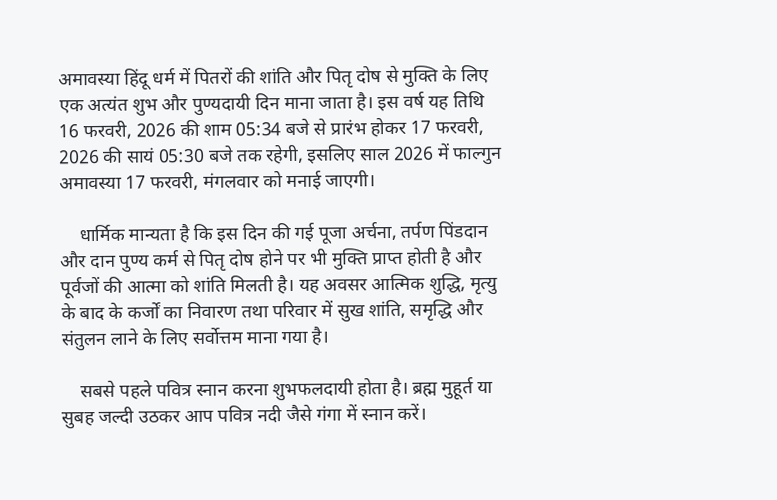अमावस्या हिंदू धर्म में पितरों की शांति और पितृ दोष से मुक्ति के लिए एक अत्यंत शुभ और पुण्यदायी दिन माना जाता है। इस वर्ष यह तिथि 16 फरवरी, 2026 की शाम 05:34 बजे से प्रारंभ होकर 17 फरवरी, 2026 की सायं 05:30 बजे तक रहेगी, इसलिए साल 2026 में फाल्गुन अमावस्या 17 फरवरी, मंगलवार को मनाई जाएगी।

    धार्मिक मान्यता है कि इस दिन की गई पूजा अर्चना, तर्पण पिंडदान और दान पुण्य कर्म से पितृ दोष होने पर भी मुक्ति प्राप्त होती है और पूर्वजों की आत्मा को शांति मिलती है। यह अवसर आत्मिक शुद्धि, मृत्यु के बाद के कर्जों का निवारण तथा परिवार में सुख शांति, समृद्धि और संतुलन लाने के लिए सर्वोत्तम माना गया है।

    सबसे पहले पवित्र स्नान करना शुभफलदायी होता है। ब्रह्म मुहूर्त या सुबह जल्दी उठकर आप पवित्र नदी जैसे गंगा में स्नान करें।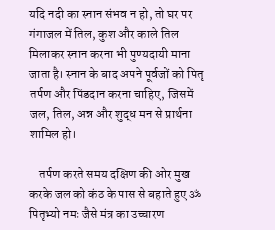यदि नदी का स्नान संभव न हो, तो घर पर गंगाजल में तिल, कुश और काले तिल मिलाकर स्नान करना भी पुण्यदायी माना जाता है। स्नान के बाद अपने पूर्वजों को पितृ तर्पण और पिंडदान करना चाहिए, जिसमें जल, तिल, अन्न और शुद्ध मन से प्रार्थना शामिल हो।

    तर्पण करते समय दक्षिण की ओर मुख करके जल को कंठ के पास से बहाते हुए ॐ पितृभ्यो नमः जैसे मंत्र का उच्चारण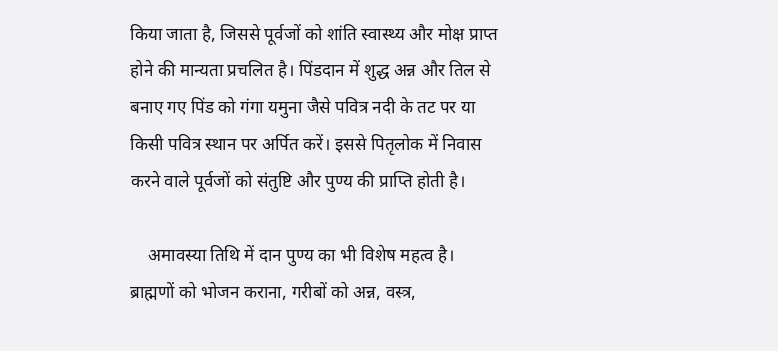किया जाता है, जिससे पूर्वजों को शांति स्वास्थ्य और मोक्ष प्राप्त होने की मान्यता प्रचलित है। पिंडदान में शुद्ध अन्न और तिल से बनाए गए पिंड को गंगा यमुना जैसे पवित्र नदी के तट पर या किसी पवित्र स्थान पर अर्पित करें। इससे पितृलोक में निवास करने वाले पूर्वजों को संतुष्टि और पुण्य की प्राप्ति होती है।

    अमावस्या तिथि में दान पुण्य का भी विशेष महत्व है। ब्राह्मणों को भोजन कराना, गरीबों को अन्न, वस्त्र,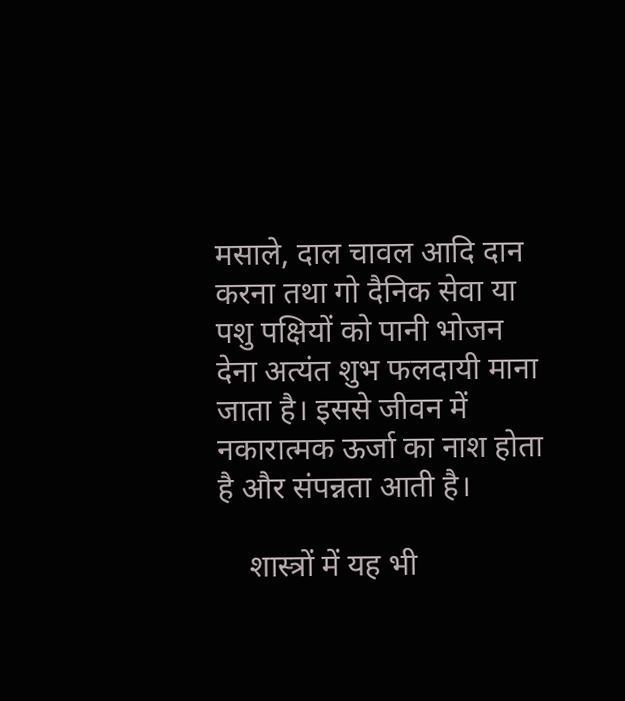मसाले, दाल चावल आदि दान करना तथा गो दैनिक सेवा या पशु पक्षियों को पानी भोजन देना अत्यंत शुभ फलदायी माना जाता है। इससे जीवन में नकारात्मक ऊर्जा का नाश होता है और संपन्नता आती है।

    शास्त्रों में यह भी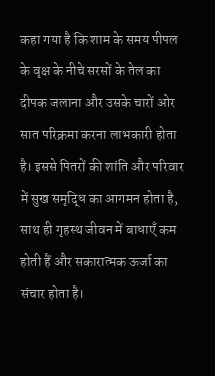कहा गया है कि शाम के समय पीपल के वृक्ष के नीचे सरसों के तेल का दीपक जलाना और उसके चारों ओर सात परिक्रमा करना लाभकारी होता है। इससे पितरों की शांति और परिवार में सुख समृद्धि का आगमन होता है, साथ ही गृहस्थ जीवन में बाधाएँ कम होती हैं और सकारात्मक ऊर्जा का संचार होता है।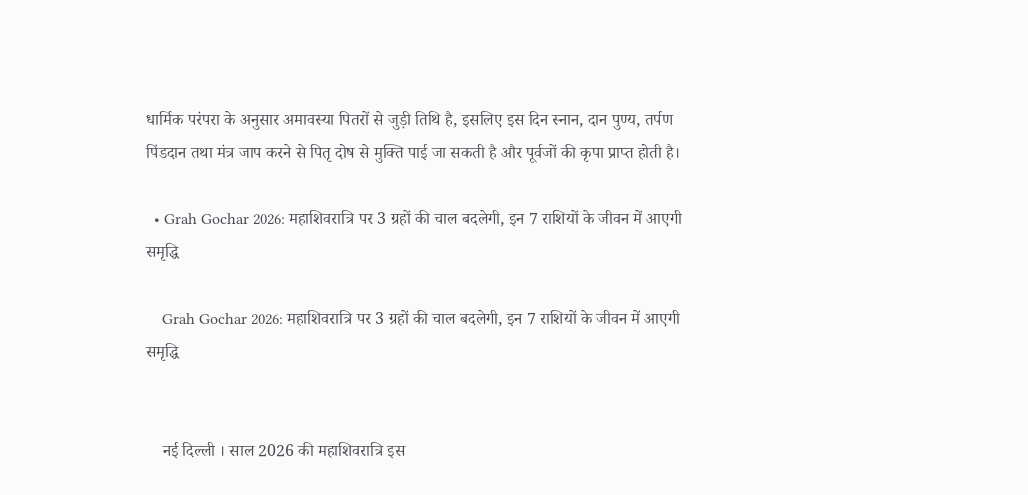धार्मिक परंपरा के अनुसार अमावस्या पितरों से जुड़ी तिथि है, इसलिए इस दिन स्नान, दान पुण्य, तर्पण पिंडदान तथा मंत्र जाप करने से पितृ दोष से मुक्ति पाई जा सकती है और पूर्वजों की कृपा प्राप्त होती है।

  • Grah Gochar 2026: महाशिवरात्रि पर 3 ग्रहों की चाल बदलेगी, इन 7 राशियों के जीवन में आएगी समृद्धि

    Grah Gochar 2026: महाशिवरात्रि पर 3 ग्रहों की चाल बदलेगी, इन 7 राशियों के जीवन में आएगी समृद्धि


    नई दिल्ली । साल 2026 की महाशिवरात्रि इस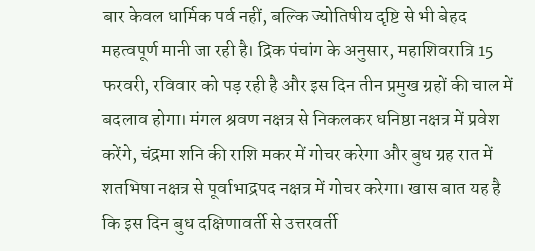बार केवल धार्मिक पर्व नहीं, बल्कि ज्योतिषीय दृष्टि से भी बेहद महत्वपूर्ण मानी जा रही है। द्रिक पंचांग के अनुसार, महाशिवरात्रि 15 फरवरी, रविवार को पड़ रही है और इस दिन तीन प्रमुख ग्रहों की चाल में बदलाव होगा। मंगल श्रवण नक्षत्र से निकलकर धनिष्ठा नक्षत्र में प्रवेश करेंगे, चंद्रमा शनि की राशि मकर में गोचर करेगा और बुध ग्रह रात में शतभिषा नक्षत्र से पूर्वाभाद्रपद नक्षत्र में गोचर करेगा। खास बात यह है कि इस दिन बुध दक्षिणावर्ती से उत्तरवर्ती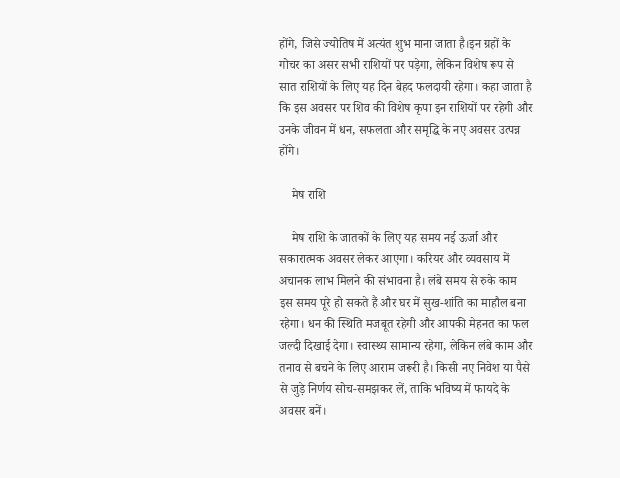होंगे, जिसे ज्योतिष में अत्यंत शुभ माना जाता है।इन ग्रहों के गोचर का असर सभी राशियों पर पड़ेगा, लेकिन विशेष रूप से सात राशियों के लिए यह दिन बेहद फलदायी रहेगा। कहा जाता है कि इस अवसर पर शिव की विशेष कृपा इन राशियों पर रहेगी और उनके जीवन में धन, सफलता और समृद्धि के नए अवसर उत्पन्न होंगे।

    मेष राशि

    मेष राशि के जातकों के लिए यह समय नई ऊर्जा और सकारात्मक अवसर लेकर आएगा। करियर और व्यवसाय में अचानक लाभ मिलने की संभावना है। लंबे समय से रुके काम इस समय पूरे हो सकते हैं और घर में सुख-शांति का माहौल बना रहेगा। धन की स्थिति मजबूत रहेगी और आपकी मेहनत का फल जल्दी दिखाई देगा। स्वास्थ्य सामान्य रहेगा, लेकिन लंबे काम और तनाव से बचने के लिए आराम जरूरी है। किसी नए निवेश या पैसे से जुड़े निर्णय सोच-समझकर लें, ताकि भविष्य में फायदे के अवसर बनें।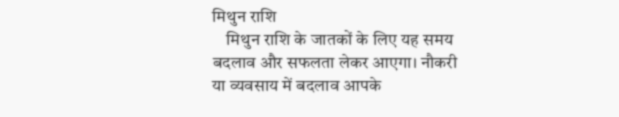मिथुन राशि
    मिथुन राशि के जातकों के लिए यह समय बदलाव और सफलता लेकर आएगा। नौकरी या व्यवसाय में बदलाव आपके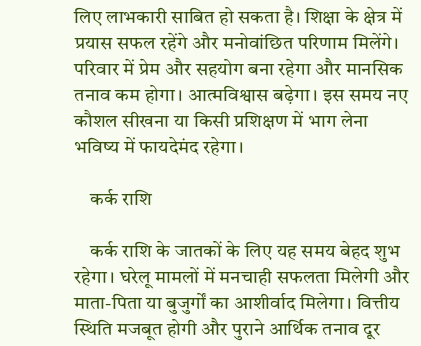लिए लाभकारी साबित हो सकता है। शिक्षा के क्षेत्र में प्रयास सफल रहेंगे और मनोवांछित परिणाम मिलेंगे। परिवार में प्रेम और सहयोग बना रहेगा और मानसिक तनाव कम होगा। आत्मविश्वास बढ़ेगा। इस समय नए कौशल सीखना या किसी प्रशिक्षण में भाग लेना भविष्य में फायदेमंद रहेगा।

    कर्क राशि

    कर्क राशि के जातकों के लिए यह समय बेहद शुभ रहेगा। घरेलू मामलों में मनचाही सफलता मिलेगी और माता-पिता या बुजुर्गों का आशीर्वाद मिलेगा। वित्तीय स्थिति मजबूत होगी और पुराने आर्थिक तनाव दूर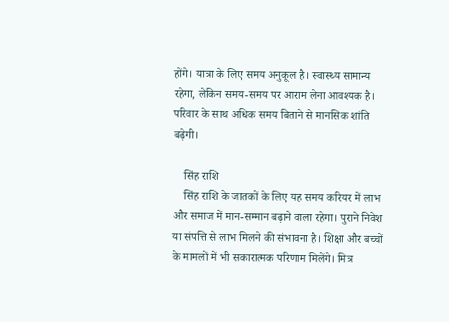होंगे। यात्रा के लिए समय अनुकूल है। स्वास्थ्य सामान्य रहेगा, लेकिन समय-समय पर आराम लेना आवश्यक है। परिवार के साथ अधिक समय बिताने से मानसिक शांति बढ़ेगी।

    सिंह राशि
    सिंह राशि के जातकों के लिए यह समय करियर में लाभ और समाज में मान-सम्मान बढ़ाने वाला रहेगा। पुराने निवेश या संपत्ति से लाभ मिलने की संभावना है। शिक्षा और बच्चों के मामलों में भी सकारात्मक परिणाम मिलेंगे। मित्र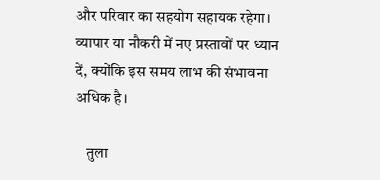और परिवार का सहयोग सहायक रहेगा। व्यापार या नौकरी में नए प्रस्तावों पर ध्यान दें, क्योंकि इस समय लाभ की संभावना अधिक है।

    तुला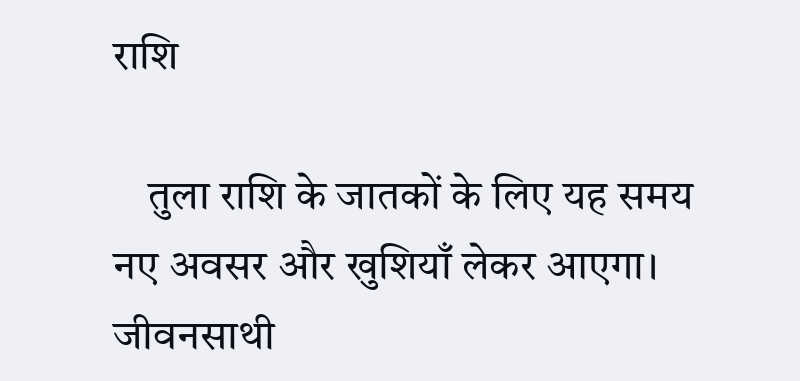राशि

    तुला राशि के जातकों के लिए यह समय नए अवसर और खुशियाँ लेकर आएगा। जीवनसाथी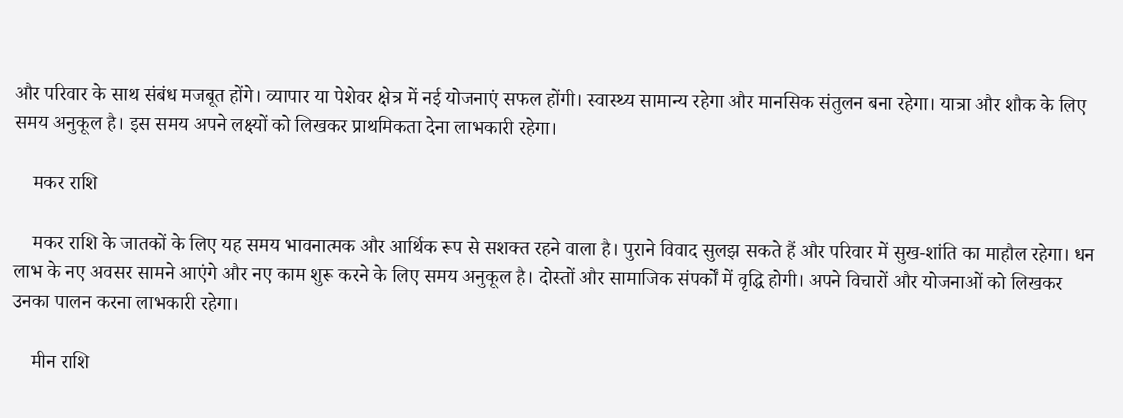और परिवार के साथ संबंध मजबूत होंगे। व्यापार या पेशेवर क्षेत्र में नई योजनाएं सफल होंगी। स्वास्थ्य सामान्य रहेगा और मानसिक संतुलन बना रहेगा। यात्रा और शौक के लिए समय अनुकूल है। इस समय अपने लक्ष्यों को लिखकर प्राथमिकता देना लाभकारी रहेगा।

    मकर राशि

    मकर राशि के जातकों के लिए यह समय भावनात्मक और आर्थिक रूप से सशक्त रहने वाला है। पुराने विवाद सुलझ सकते हैं और परिवार में सुख-शांति का माहौल रहेगा। धन लाभ के नए अवसर सामने आएंगे और नए काम शुरू करने के लिए समय अनुकूल है। दोस्तों और सामाजिक संपर्कों में वृद्धि होगी। अपने विचारों और योजनाओं को लिखकर उनका पालन करना लाभकारी रहेगा।

    मीन राशि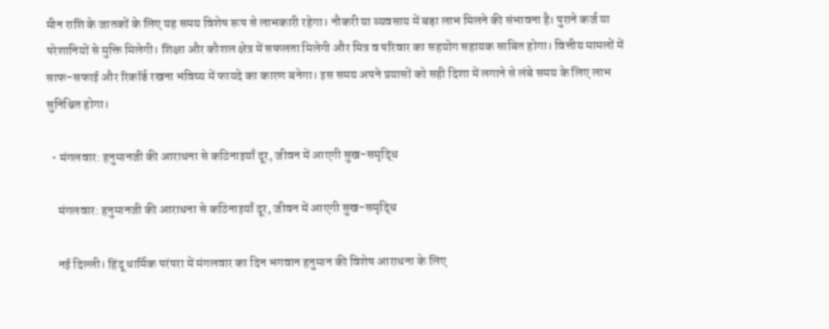मीन राशि के जातकों के लिए यह समय विशेष रूप से लाभकारी रहेगा। नौकरी या व्यवसाय में बड़ा लाभ मिलने की संभावना है। पुराने कर्ज या परेशानियों से मुक्ति मिलेगी। शिक्षा और कौशल क्षेत्र में सफलता मिलेगी और मित्र व परिवार का सहयोग सहायक साबित होगा। वित्तीय मामलों में साफ-सफाई और रिकॉर्ड रखना भविष्य में फायदे का कारण बनेगा। इस समय अपने प्रयासों को सही दिशा में लगाने से लंबे समय के लिए लाभ सुनिश्चित होगा।

  • मंगलवार: हनुमानजी की आराधना से कठिनाइयाँ दूर, जीवन में आएगी सुख-समृद्धि

    मंगलवार: हनुमानजी की आराधना से कठिनाइयाँ दूर, जीवन में आएगी सुख-समृद्धि

    नई दिल्ली। हिंदू धार्मिक परंपरा में मंगलवार का दिन भगवान हनुमान की विशेष आराधना के लिए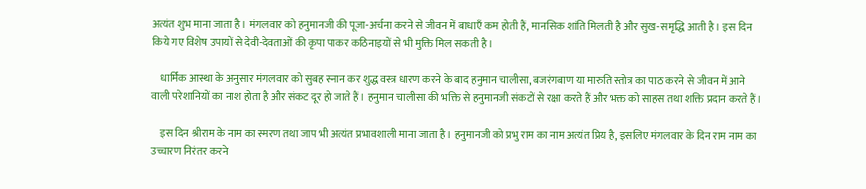अत्यंत शुभ माना जाता है। मंगलवार को हनुमानजी की पूजा-अर्चना करने से जीवन में बाधाएँ कम होती हैं, मानसिक शांति मिलती है और सुख-समृद्धि आती है। इस दिन किये गए विशेष उपायों से देवी-देवताओं की कृपा पाकर कठिनाइयों से भी मुक्ति मिल सकती है।

    धार्मिक आस्था के अनुसार मंगलवार को सुबह स्नान कर शुद्ध वस्त्र धारण करने के बाद हनुमान चालीसा, बजरंगबाण या मारुति स्तोत्र का पाठ करने से जीवन में आने वाली परेशानियों का नाश होता है और संकट दूर हो जाते हैं। हनुमान चालीसा की भक्ति से हनुमानजी संकटों से रक्षा करते हैं और भक्त को साहस तथा शक्ति प्रदान करते हैं।

    इस दिन श्रीराम के नाम का स्मरण तथा जाप भी अत्यंत प्रभावशाली माना जाता है। हनुमानजी को प्रभु राम का नाम अत्यंत प्रिय है, इसलिए मंगलवार के दिन राम नाम का उच्चारण निरंतर करने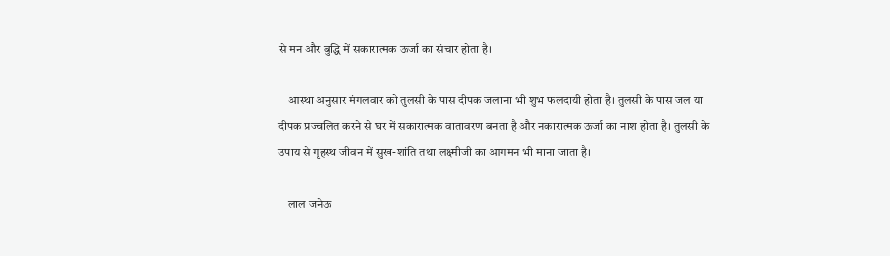से मन और बुद्धि में सकारात्मक ऊर्जा का संचार होता है।

    आस्था अनुसार मंगलवार को तुलसी के पास दीपक जलाना भी शुभ फलदायी होता है। तुलसी के पास जल या दीपक प्रज्वलित करने से घर में सकारात्मक वातावरण बनता है और नकारात्मक ऊर्जा का नाश होता है। तुलसी के उपाय से गृहस्थ जीवन में सुख-शांति तथा लक्ष्मीजी का आगमन भी माना जाता है।

    लाल जनेऊ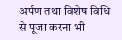अर्पण तथा विशेष विधि से पूजा करना भी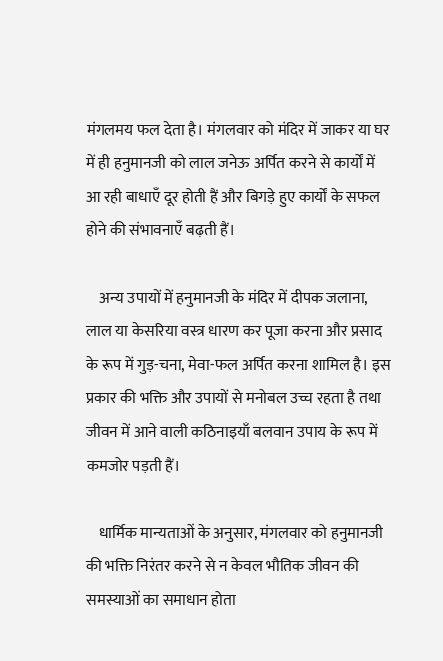मंगलमय फल देता है। मंगलवार को मंदिर में जाकर या घर में ही हनुमानजी को लाल जनेऊ अर्पित करने से कार्यों में आ रही बाधाएँ दूर होती हैं और बिगड़े हुए कार्यों के सफल होने की संभावनाएँ बढ़ती हैं।

    अन्य उपायों में हनुमानजी के मंदिर में दीपक जलाना, लाल या केसरिया वस्त्र धारण कर पूजा करना और प्रसाद के रूप में गुड़-चना, मेवा-फल अर्पित करना शामिल है। इस प्रकार की भक्ति और उपायों से मनोबल उच्च रहता है तथा जीवन में आने वाली कठिनाइयाँ बलवान उपाय के रूप में कमजोर पड़ती हैं।

    धार्मिक मान्यताओं के अनुसार, मंगलवार को हनुमानजी की भक्ति निरंतर करने से न केवल भौतिक जीवन की समस्याओं का समाधान होता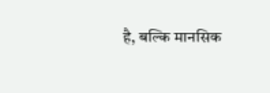है, बल्कि मानसिक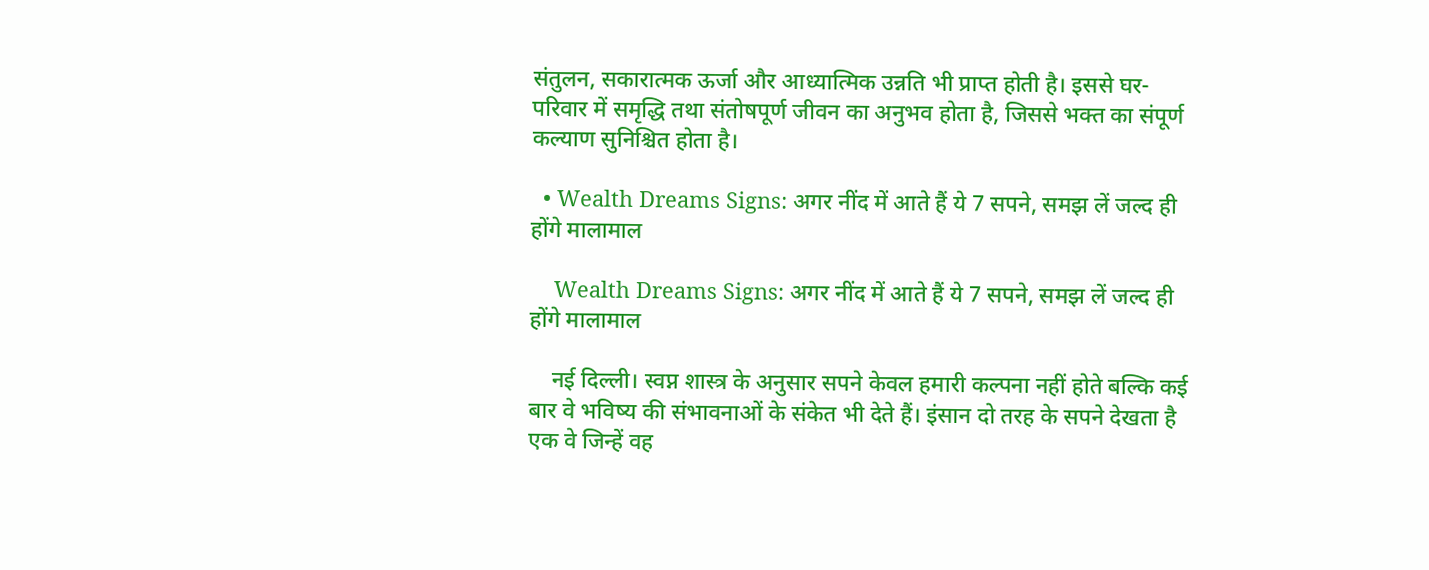संतुलन, सकारात्मक ऊर्जा और आध्यात्मिक उन्नति भी प्राप्त होती है। इससे घर-परिवार में समृद्धि तथा संतोषपूर्ण जीवन का अनुभव होता है, जिससे भक्त का संपूर्ण कल्याण सुनिश्चित होता है।

  • Wealth Dreams Signs: अगर नींद में आते हैं ये 7 सपने, समझ लें जल्द ही होंगे मालामाल

    Wealth Dreams Signs: अगर नींद में आते हैं ये 7 सपने, समझ लें जल्द ही होंगे मालामाल

    नई दिल्ली। स्वप्न शास्त्र के अनुसार सपने केवल हमारी कल्पना नहीं होते बल्कि कई बार वे भविष्य की संभावनाओं के संकेत भी देते हैं। इंसान दो तरह के सपने देखता है एक वे जिन्हें वह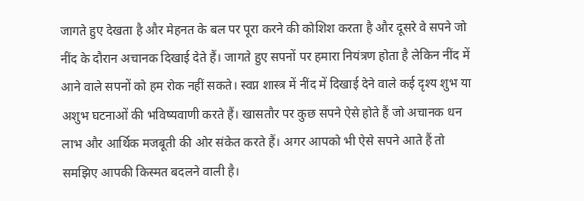जागते हुए देखता है और मेहनत के बल पर पूरा करने की कोशिश करता है और दूसरे वे सपने जो नींद के दौरान अचानक दिखाई देते हैं। जागते हुए सपनों पर हमारा नियंत्रण होता है लेकिन नींद में आने वाले सपनों को हम रोक नहीं सकते। स्वप्न शास्त्र में नींद में दिखाई देने वाले कई दृश्य शुभ या अशुभ घटनाओं की भविष्यवाणी करते हैं। खासतौर पर कुछ सपने ऐसे होते हैं जो अचानक धन लाभ और आर्थिक मजबूती की ओर संकेत करते हैं। अगर आपको भी ऐसे सपने आते हैं तो समझिए आपकी किस्मत बदलने वाली है।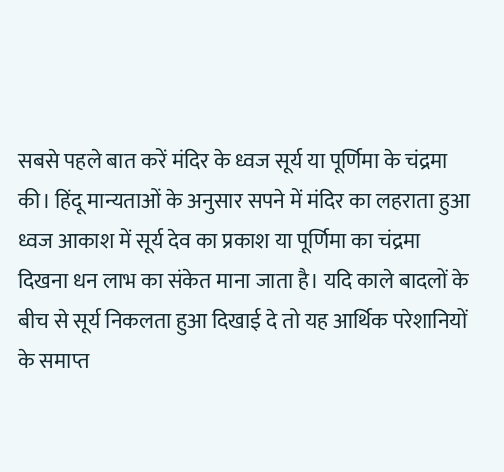सबसे पहले बात करें मंदिर के ध्वज सूर्य या पूर्णिमा के चंद्रमा की। हिंदू मान्यताओं के अनुसार सपने में मंदिर का लहराता हुआ ध्वज आकाश में सूर्य देव का प्रकाश या पूर्णिमा का चंद्रमा दिखना धन लाभ का संकेत माना जाता है। यदि काले बादलों के बीच से सूर्य निकलता हुआ दिखाई दे तो यह आर्थिक परेशानियों के समाप्त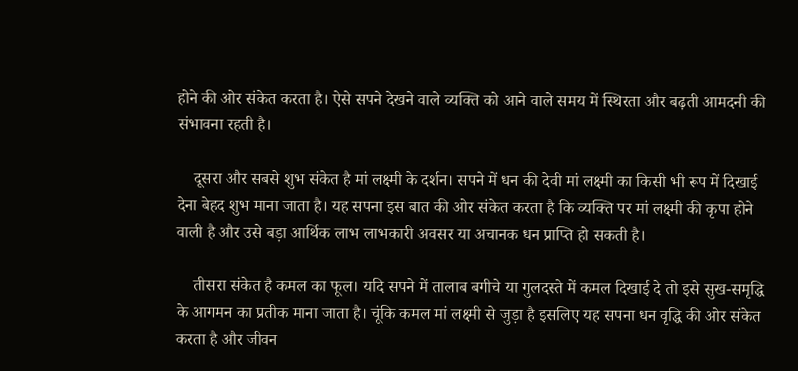होने की ओर संकेत करता है। ऐसे सपने देखने वाले व्यक्ति को आने वाले समय में स्थिरता और बढ़ती आमदनी की संभावना रहती है।

    दूसरा और सबसे शुभ संकेत है मां लक्ष्मी के दर्शन। सपने में धन की देवी मां लक्ष्मी का किसी भी रूप में दिखाई देना बेहद शुभ माना जाता है। यह सपना इस बात की ओर संकेत करता है कि व्यक्ति पर मां लक्ष्मी की कृपा होने वाली है और उसे बड़ा आर्थिक लाभ लाभकारी अवसर या अचानक धन प्राप्ति हो सकती है।

    तीसरा संकेत है कमल का फूल। यदि सपने में तालाब बगीचे या गुलदस्ते में कमल दिखाई दे तो इसे सुख-समृद्धि के आगमन का प्रतीक माना जाता है। चूंकि कमल मां लक्ष्मी से जुड़ा है इसलिए यह सपना धन वृद्धि की ओर संकेत करता है और जीवन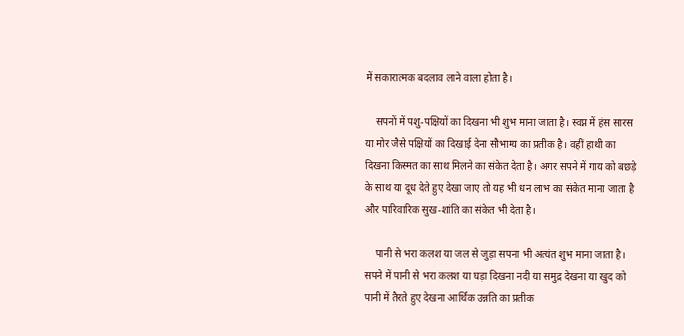में सकारात्मक बदलाव लाने वाला होता है।

    सपनों में पशु-पक्षियों का दिखना भी शुभ माना जाता है। स्वप्न में हंस सारस या मोर जैसे पक्षियों का दिखाई देना सौभाग्य का प्रतीक है। वहीं हाथी का दिखना किस्मत का साथ मिलने का संकेत देता है। अगर सपने में गाय को बछड़े के साथ या दूध देते हुए देखा जाए तो यह भी धन लाभ का संकेत माना जाता है और पारिवारिक सुख-शांति का संकेत भी देता है।

    पानी से भरा कलश या जल से जुड़ा सपना भी अत्यंत शुभ माना जाता है। सपने में पानी से भरा कलश या घड़ा दिखना नदी या समुद्र देखना या खुद को पानी में तैरते हुए देखना आर्थिक उन्नति का प्रतीक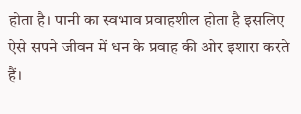होता है। पानी का स्वभाव प्रवाहशील होता है इसलिए ऐसे सपने जीवन में धन के प्रवाह की ओर इशारा करते हैं।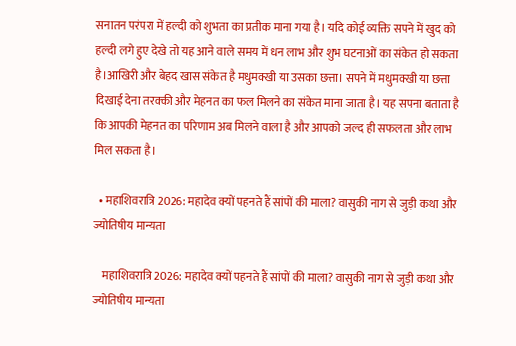सनातन परंपरा में हल्दी को शुभता का प्रतीक माना गया है। यदि कोई व्यक्ति सपने में खुद को हल्दी लगे हुए देखे तो यह आने वाले समय में धन लाभ और शुभ घटनाओं का संकेत हो सकता है।आखिरी और बेहद खास संकेत है मधुमक्खी या उसका छत्ता। सपने में मधुमक्खी या छत्ता दिखाई देना तरक्की और मेहनत का फल मिलने का संकेत माना जाता है। यह सपना बताता है कि आपकी मेहनत का परिणाम अब मिलने वाला है और आपको जल्द ही सफलता और लाभ मिल सकता है।

  • महाशिवरात्रि 2026: महादेव क्यों पहनते हैं सांपों की माला? वासुकी नाग से जुड़ी कथा और ज्योतिषीय मान्यता

    महाशिवरात्रि 2026: महादेव क्यों पहनते हैं सांपों की माला? वासुकी नाग से जुड़ी कथा और ज्योतिषीय मान्यता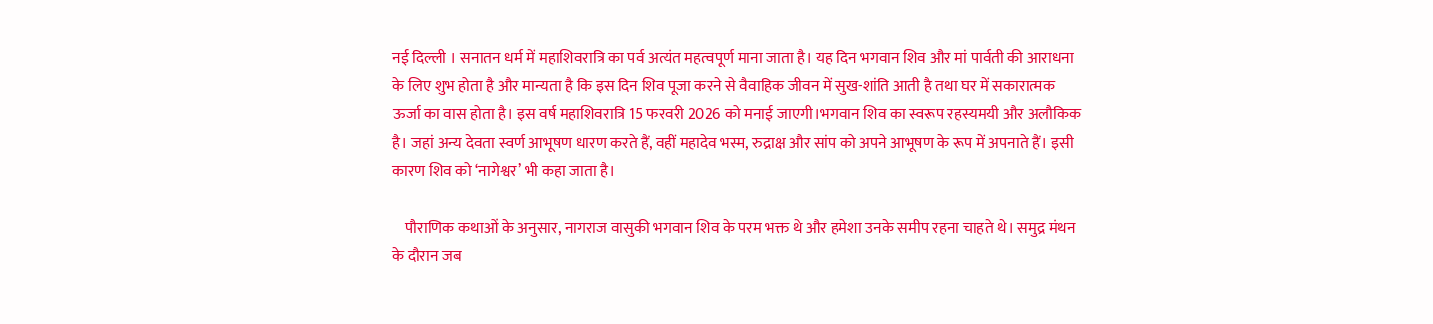नई दिल्ली । सनातन धर्म में महाशिवरात्रि का पर्व अत्यंत महत्वपूर्ण माना जाता है। यह दिन भगवान शिव और मां पार्वती की आराधना के लिए शुभ होता है और मान्यता है कि इस दिन शिव पूजा करने से वैवाहिक जीवन में सुख-शांति आती है तथा घर में सकारात्मक ऊर्जा का वास होता है। इस वर्ष महाशिवरात्रि 15 फरवरी 2026 को मनाई जाएगी।भगवान शिव का स्वरूप रहस्यमयी और अलौकिक है। जहां अन्य देवता स्वर्ण आभूषण धारण करते हैं, वहीं महादेव भस्म, रुद्राक्ष और सांप को अपने आभूषण के रूप में अपनाते हैं। इसी कारण शिव को ‘नागेश्वर’ भी कहा जाता है।

    पौराणिक कथाओं के अनुसार, नागराज वासुकी भगवान शिव के परम भक्त थे और हमेशा उनके समीप रहना चाहते थे। समुद्र मंथन के दौरान जब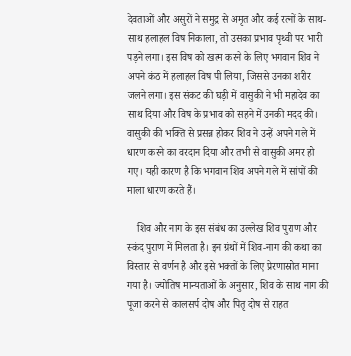देवताओं और असुरों ने समुद्र से अमृत और कई रत्नों के साथ-साथ हलाहल विष निकाला, तो उसका प्रभाव पृथ्वी पर भारी पड़ने लगा। इस विष को खत्म करने के लिए भगवान शिव ने अपने कंठ में हलाहल विष पी लिया, जिससे उनका शरीर जलने लगा। इस संकट की घड़ी में वासुकी ने भी महादेव का साथ दिया और विष के प्रभाव को सहने में उनकी मदद की। वासुकी की भक्ति से प्रसन्न होकर शिव ने उन्हें अपने गले में धारण करने का वरदान दिया और तभी से वासुकी अमर हो गए। यही कारण है कि भगवान शिव अपने गले में सांपों की माला धारण करते हैं।

    शिव और नाग के इस संबंध का उल्लेख शिव पुराण और स्कंद पुराण में मिलता है। इन ग्रंथों में शिव-नाग की कथा का विस्तार से वर्णन है और इसे भक्तों के लिए प्रेरणास्रोत माना गया है। ज्योतिष मान्यताओं के अनुसार, शिव के साथ नाग की पूजा करने से कालसर्प दोष और पितृ दोष से राहत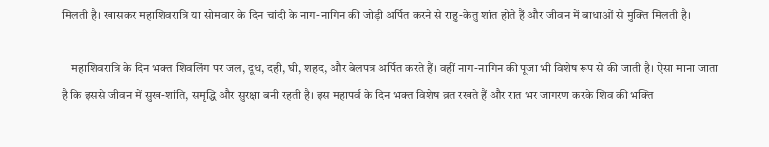मिलती है। खासकर महाशिवरात्रि या सोमवार के दिन चांदी के नाग-नागिन की जोड़ी अर्पित करने से राहु-केतु शांत होते हैं और जीवन में बाधाओं से मुक्ति मिलती है।

    महाशिवरात्रि के दिन भक्त शिवलिंग पर जल, दूध, दही, घी, शहद, और बेलपत्र अर्पित करते हैं। वहीं नाग-नागिन की पूजा भी विशेष रूप से की जाती है। ऐसा माना जाता है कि इससे जीवन में सुख-शांति, समृद्धि और सुरक्षा बनी रहती है। इस महापर्व के दिन भक्त विशेष व्रत रखते हैं और रात भर जागरण करके शिव की भक्ति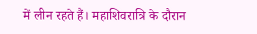में लीन रहते हैं। महाशिवरात्रि के दौरान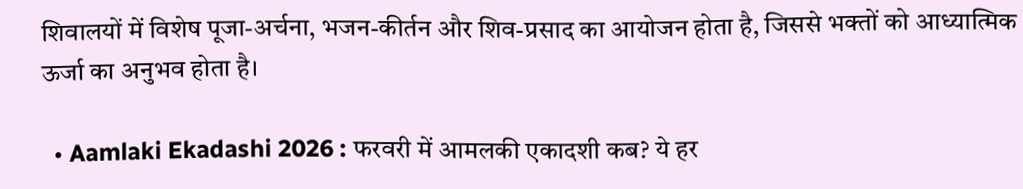शिवालयों में विशेष पूजा-अर्चना, भजन-कीर्तन और शिव-प्रसाद का आयोजन होता है, जिससे भक्तों को आध्यात्मिक ऊर्जा का अनुभव होता है।

  • Aamlaki Ekadashi 2026 : फरवरी में आमलकी एकादशी कब? ये हर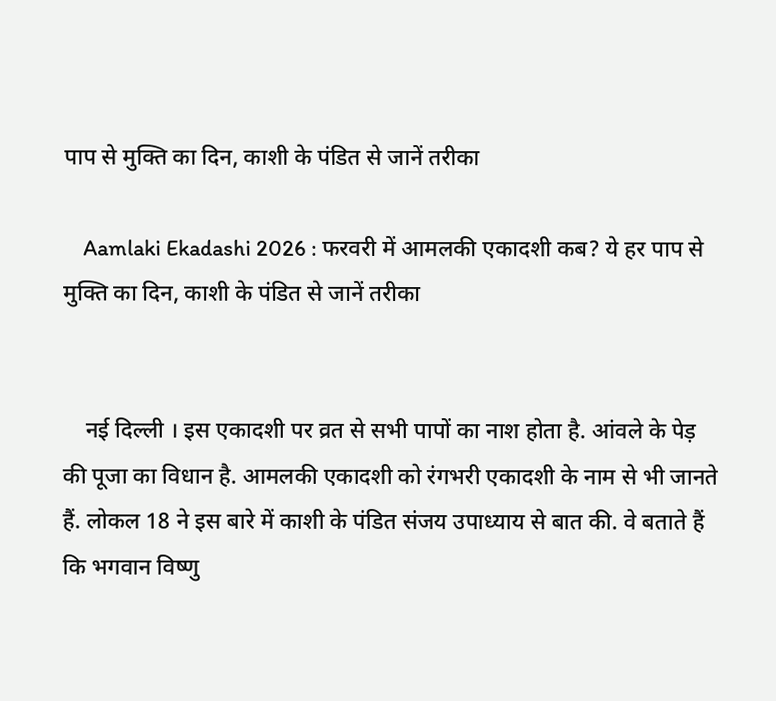पाप से मुक्ति का दिन, काशी के पंडित से जानें तरीका

    Aamlaki Ekadashi 2026 : फरवरी में आमलकी एकादशी कब? ये हर पाप से मुक्ति का दिन, काशी के पंडित से जानें तरीका


    नई दिल्ली । इस एकादशी पर व्रत से सभी पापों का नाश होता है. आंवले के पेड़ की पूजा का विधान है. आमलकी एकादशी को रंगभरी एकादशी के नाम से भी जानते हैं. लोकल 18 ने इस बारे में काशी के पंडित संजय उपाध्याय से बात की. वे बताते हैं कि भगवान विष्णु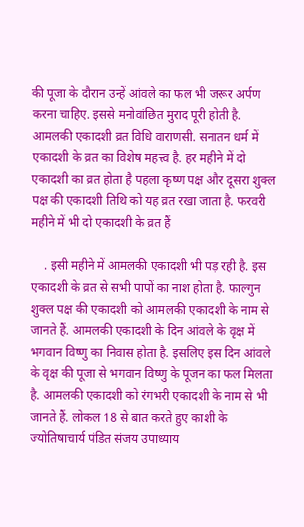की पूजा के दौरान उन्हें आंवले का फल भी जरूर अर्पण करना चाहिए. इससे मनोवांछित मुराद पूरी होती है. आमलकी एकादशी व्रत विधि वाराणसी. सनातन धर्म में एकादशी के व्रत का विशेष महत्त्व है. हर महीने में दो एकादशी का व्रत होता है पहला कृष्ण पक्ष और दूसरा शुक्ल पक्ष की एकादशी तिथि को यह व्रत रखा जाता है. फरवरी महीने में भी दो एकादशी के व्रत हैं

    . इसी महीने में आमलकी एकादशी भी पड़ रही है. इस एकादशी के व्रत से सभी पापों का नाश होता है. फाल्गुन शुक्ल पक्ष की एकादशी को आमलकी एकादशी के नाम से जानते हैं. आमलकी एकादशी के दिन आंवले के वृक्ष में भगवान विष्णु का निवास होता है. इसलिए इस दिन आंवले के वृक्ष की पूजा से भगवान विष्णु के पूजन का फल मिलता है. आमलकी एकादशी को रंगभरी एकादशी के नाम से भी जानते हैं. लोकल 18 से बात करते हुए काशी के ज्योतिषाचार्य पंडित संजय उपाध्याय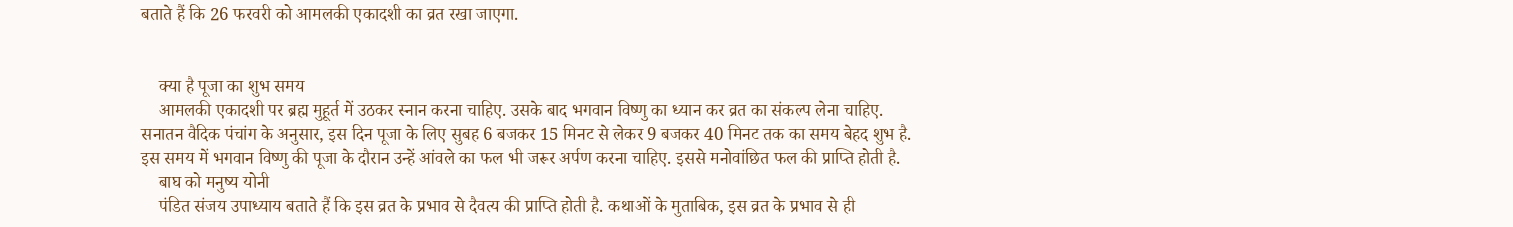बताते हैं कि 26 फरवरी को आमलकी एकादशी का व्रत रखा जाएगा.


    क्या है पूजा का शुभ समय
    आमलकी एकादशी पर ब्रह्म मुहूर्त में उठकर स्नान करना चाहिए. उसके बाद भगवान विष्णु का ध्यान कर व्रत का संकल्प लेना चाहिए. सनातन वैदिक पंचांग के अनुसार, इस दिन पूजा के लिए सुबह 6 बजकर 15 मिनट से लेकर 9 बजकर 40 मिनट तक का समय बेहद शुभ है. इस समय में भगवान विष्णु की पूजा के दौरान उन्हें आंवले का फल भी जरूर अर्पण करना चाहिए. इससे मनोवांछित फल की प्राप्ति होती है.
    बाघ को मनुष्य योनी
    पंडित संजय उपाध्याय बताते हैं कि इस व्रत के प्रभाव से दैवत्य की प्राप्ति होती है. कथाओं के मुताबिक, इस व्रत के प्रभाव से ही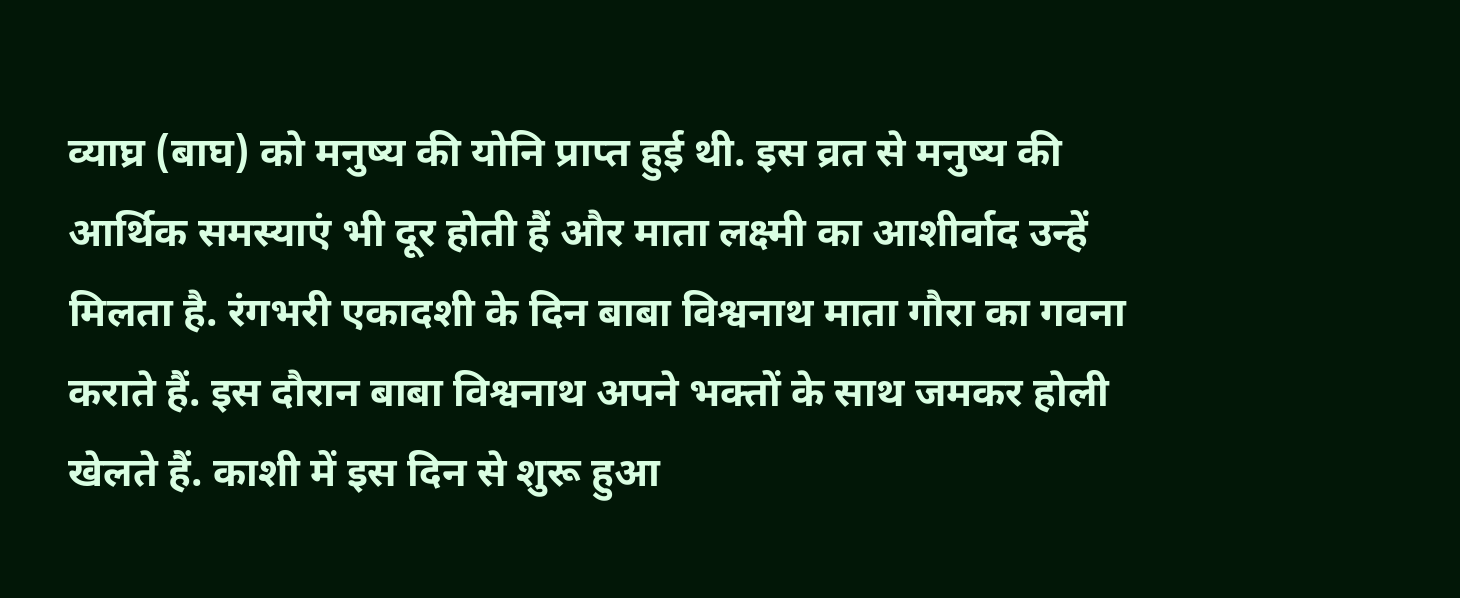व्याघ्र (बाघ) को मनुष्य की योनि प्राप्त हुई थी. इस व्रत से मनुष्य की आर्थिक समस्याएं भी दूर होती हैं और माता लक्ष्मी का आशीर्वाद उन्हें मिलता है. रंगभरी एकादशी के दिन बाबा विश्वनाथ माता गौरा का गवना कराते हैं. इस दौरान बाबा विश्वनाथ अपने भक्तों के साथ जमकर होली खेलते हैं. काशी में इस दिन से शुरू हुआ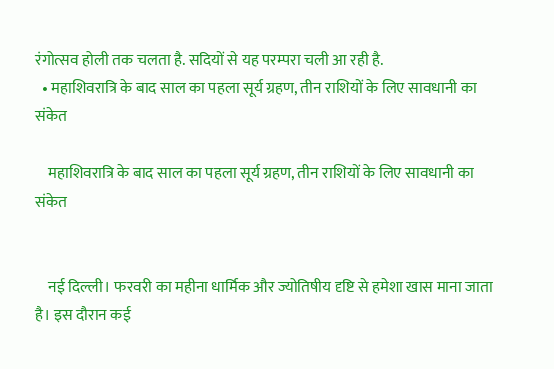रंगोत्सव होली तक चलता है. सदियों से यह परम्परा चली आ रही है.
  • महाशिवरात्रि के बाद साल का पहला सूर्य ग्रहण, तीन राशियों के लिए सावधानी का संकेत

    महाशिवरात्रि के बाद साल का पहला सूर्य ग्रहण, तीन राशियों के लिए सावधानी का संकेत


    नई दिल्ली। फरवरी का महीना धार्मिक और ज्योतिषीय दृष्टि से हमेशा खास माना जाता है। इस दौरान कई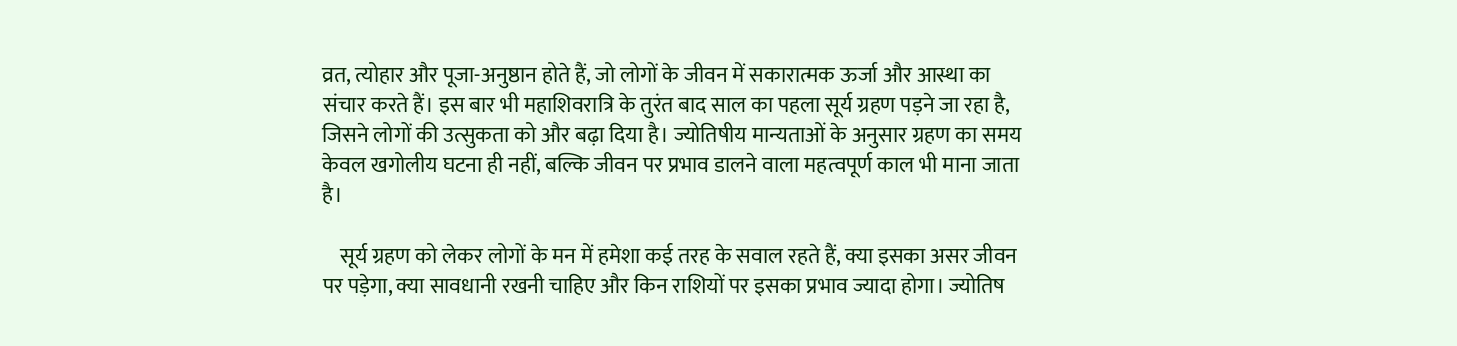व्रत, त्योहार और पूजा-अनुष्ठान होते हैं, जो लोगों के जीवन में सकारात्मक ऊर्जा और आस्था का संचार करते हैं। इस बार भी महाशिवरात्रि के तुरंत बाद साल का पहला सूर्य ग्रहण पड़ने जा रहा है, जिसने लोगों की उत्सुकता को और बढ़ा दिया है। ज्योतिषीय मान्यताओं के अनुसार ग्रहण का समय केवल खगोलीय घटना ही नहीं, बल्कि जीवन पर प्रभाव डालने वाला महत्वपूर्ण काल भी माना जाता है।

    सूर्य ग्रहण को लेकर लोगों के मन में हमेशा कई तरह के सवाल रहते हैं, क्या इसका असर जीवन पर पड़ेगा, क्या सावधानी रखनी चाहिए और किन राशियों पर इसका प्रभाव ज्यादा होगा। ज्योतिष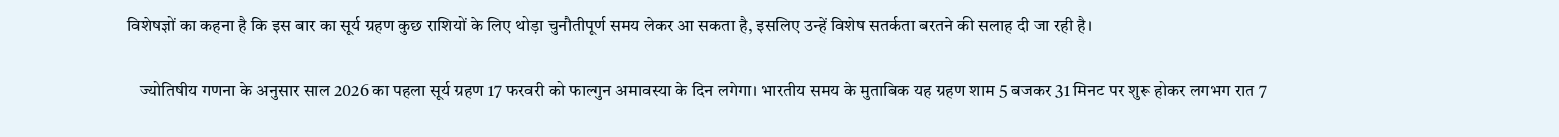विशेषज्ञों का कहना है कि इस बार का सूर्य ग्रहण कुछ राशियों के लिए थोड़ा चुनौतीपूर्ण समय लेकर आ सकता है, इसलिए उन्हें विशेष सतर्कता बरतने की सलाह दी जा रही है।

    ज्योतिषीय गणना के अनुसार साल 2026 का पहला सूर्य ग्रहण 17 फरवरी को फाल्गुन अमावस्या के दिन लगेगा। भारतीय समय के मुताबिक यह ग्रहण शाम 5 बजकर 31 मिनट पर शुरू होकर लगभग रात 7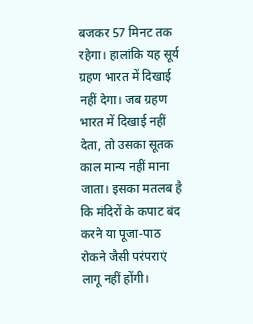बजकर 57 मिनट तक रहेगा। हालांकि यह सूर्य ग्रहण भारत में दिखाई नहीं देगा। जब ग्रहण भारत में दिखाई नहीं देता, तो उसका सूतक काल मान्य नहीं माना जाता। इसका मतलब है कि मंदिरों के कपाट बंद करने या पूजा-पाठ रोकने जैसी परंपराएं लागू नहीं होंगी।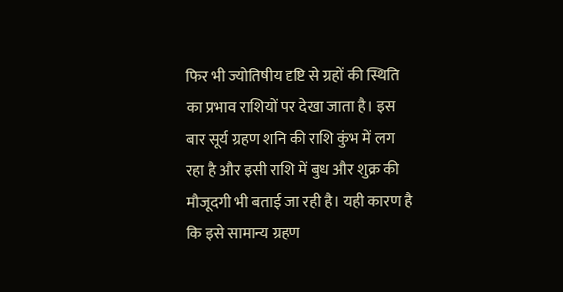फिर भी ज्योतिषीय दृष्टि से ग्रहों की स्थिति का प्रभाव राशियों पर देखा जाता है। इस बार सूर्य ग्रहण शनि की राशि कुंभ में लग रहा है और इसी राशि में बुध और शुक्र की मौजूदगी भी बताई जा रही है। यही कारण है कि इसे सामान्य ग्रहण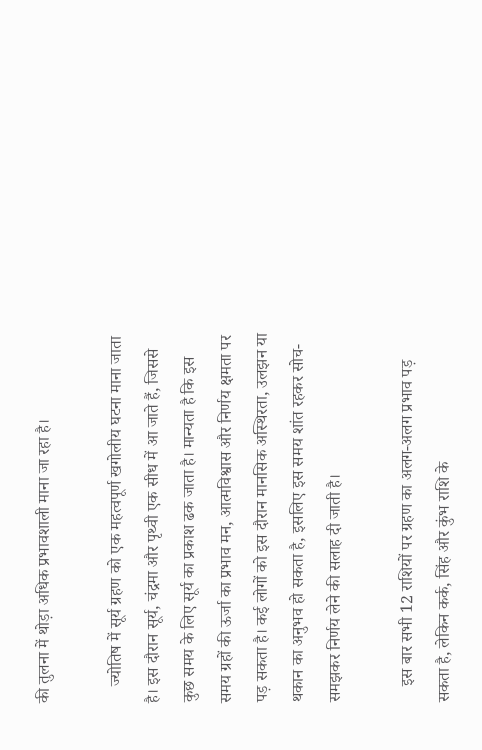की तुलना में थोड़ा अधिक प्रभावशाली माना जा रहा है।

    ज्योतिष में सूर्य ग्रहण को एक महत्वपूर्ण खगोलीय घटना माना जाता है। इस दौरान सूर्य, चंद्रमा और पृथ्वी एक सीध में आ जाते हैं, जिससे कुछ समय के लिए सूर्य का प्रकाश ढक जाता है। मान्यता है कि इस समय ग्रहों की ऊर्जा का प्रभाव मन, आत्मविश्वास और निर्णय क्षमता पर पड़ सकता है। कई लोगों को इस दौरान मानसिक अस्थिरता, उलझन या थकान का अनुभव हो सकता है, इसलिए इस समय शांत रहकर सोच-समझकर निर्णय लेने की सलाह दी जाती है।

    इस बार सभी 12 राशियों पर ग्रहण का अलग-अलग प्रभाव पड़ सकता है, लेकिन कर्क, सिंह और कुंभ राशि के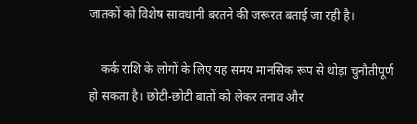जातकों को विशेष सावधानी बरतने की जरूरत बताई जा रही है।

    कर्क राशि के लोगों के लिए यह समय मानसिक रूप से थोड़ा चुनौतीपूर्ण हो सकता है। छोटी-छोटी बातों को लेकर तनाव और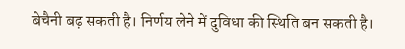बेचैनी बढ़ सकती है। निर्णय लेने में दुविधा की स्थिति बन सकती है।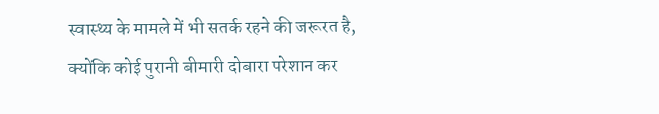स्वास्थ्य के मामले में भी सतर्क रहने की जरूरत है, क्योंकि कोई पुरानी बीमारी दोबारा परेशान कर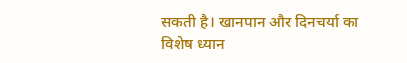सकती है। खानपान और दिनचर्या का विशेष ध्यान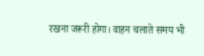रखना जरूरी होगा। वाहन चलाते समय भी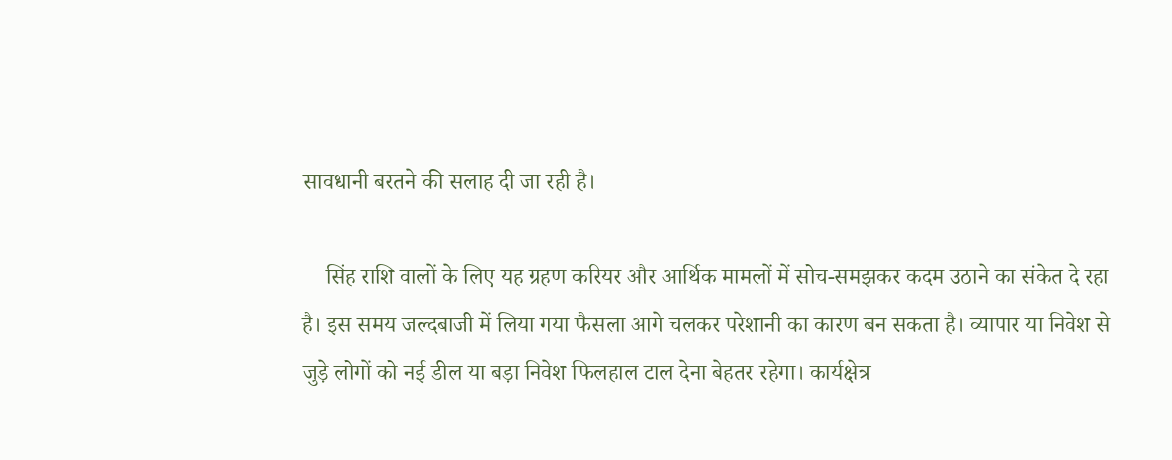सावधानी बरतने की सलाह दी जा रही है।

    सिंह राशि वालों के लिए यह ग्रहण करियर और आर्थिक मामलों में सोच-समझकर कदम उठाने का संकेत दे रहा है। इस समय जल्दबाजी में लिया गया फैसला आगे चलकर परेशानी का कारण बन सकता है। व्यापार या निवेश से जुड़े लोगों को नई डील या बड़ा निवेश फिलहाल टाल देना बेहतर रहेगा। कार्यक्षेत्र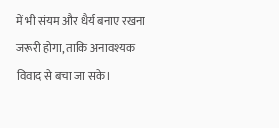में भी संयम और धैर्य बनाए रखना जरूरी होगा, ताकि अनावश्यक विवाद से बचा जा सके।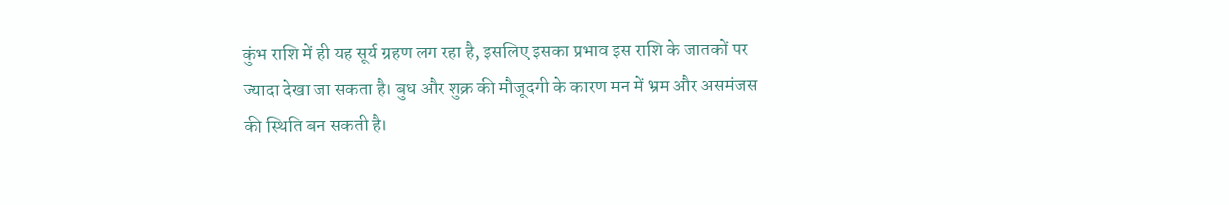कुंभ राशि में ही यह सूर्य ग्रहण लग रहा है, इसलिए इसका प्रभाव इस राशि के जातकों पर ज्यादा देखा जा सकता है। बुध और शुक्र की मौजूदगी के कारण मन में भ्रम और असमंजस की स्थिति बन सकती है।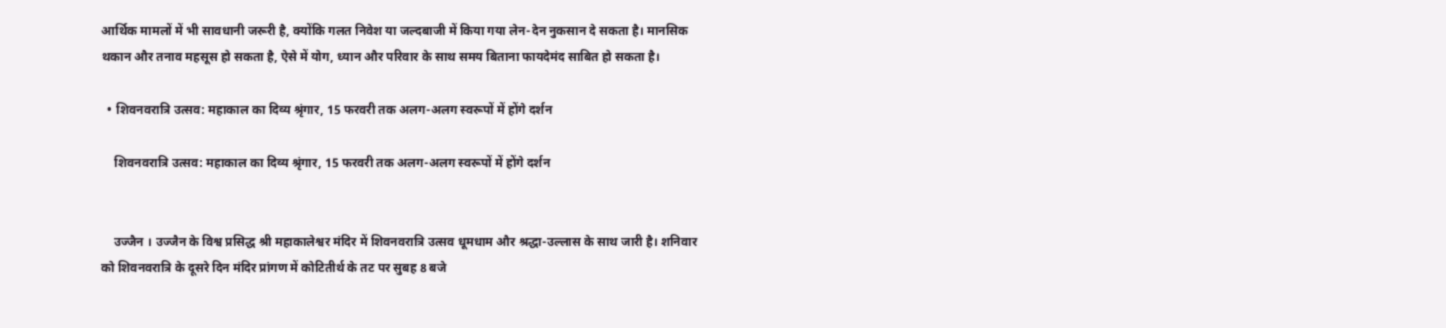आर्थिक मामलों में भी सावधानी जरूरी है, क्योंकि गलत निवेश या जल्दबाजी में किया गया लेन-देन नुकसान दे सकता है। मानसिक थकान और तनाव महसूस हो सकता है, ऐसे में योग, ध्यान और परिवार के साथ समय बिताना फायदेमंद साबित हो सकता है।

  • शिवनवरात्रि उत्सव: महाकाल का दिव्य श्रृंगार, 15 फरवरी तक अलग-अलग स्वरूपों में होंगे दर्शन

    शिवनवरात्रि उत्सव: महाकाल का दिव्य श्रृंगार, 15 फरवरी तक अलग-अलग स्वरूपों में होंगे दर्शन


    उज्जैन । उज्जैन के विश्व प्रसिद्ध श्री महाकालेश्वर मंदिर में शिवनवरात्रि उत्सव धूमधाम और श्रद्धा-उल्लास के साथ जारी है। शनिवार को शिवनवरात्रि के दूसरे दिन मंदिर प्रांगण में कोटितीर्थ के तट पर सुबह 8 बजे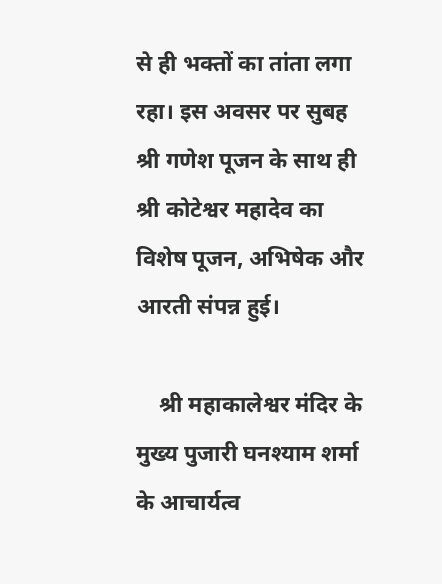से ही भक्तों का तांता लगा रहा। इस अवसर पर सुबह श्री गणेश पूजन के साथ ही श्री कोटेश्वर महादेव का विशेष पूजन, अभिषेक और आरती संपन्न हुई।

    श्री महाकालेश्वर मंदिर के मुख्य पुजारी घनश्याम शर्मा के आचार्यत्व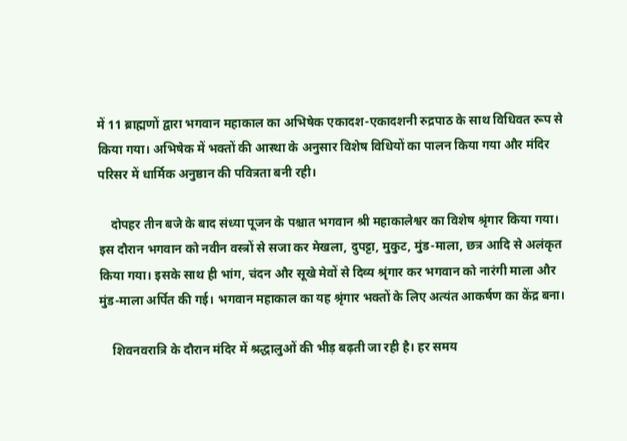में 11 ब्राह्मणों द्वारा भगवान महाकाल का अभिषेक एकादश-एकादशनी रुद्रपाठ के साथ विधिवत रूप से किया गया। अभिषेक में भक्तों की आस्था के अनुसार विशेष विधियों का पालन किया गया और मंदिर परिसर में धार्मिक अनुष्ठान की पवित्रता बनी रही।

    दोपहर तीन बजे के बाद संध्या पूजन के पश्चात भगवान श्री महाकालेश्वर का विशेष श्रृंगार किया गया। इस दौरान भगवान को नवीन वस्त्रों से सजा कर मेखला, दुपट्टा, मुकुट, मुंड-माला, छत्र आदि से अलंकृत किया गया। इसके साथ ही भांग, चंदन और सूखे मेवों से दिव्य श्रृंगार कर भगवान को नारंगी माला और मुंड-माला अर्पित की गई। भगवान महाकाल का यह श्रृंगार भक्तों के लिए अत्यंत आकर्षण का केंद्र बना।

    शिवनवरात्रि के दौरान मंदिर में श्रद्धालुओं की भीड़ बढ़ती जा रही है। हर समय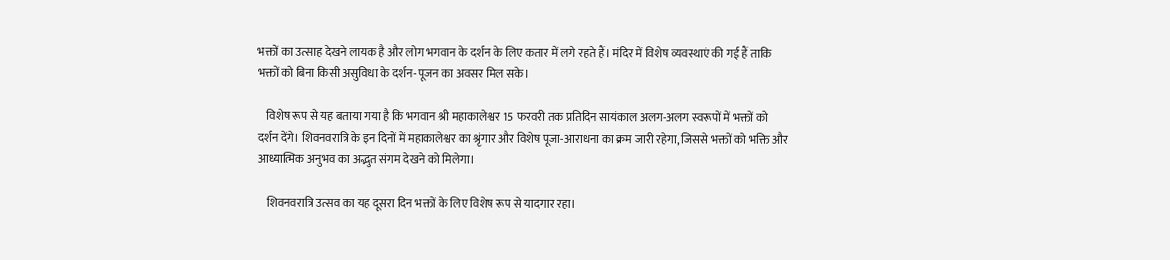भक्तों का उत्साह देखने लायक है और लोग भगवान के दर्शन के लिए कतार में लगे रहते हैं। मंदिर में विशेष व्यवस्थाएं की गई हैं ताकि भक्तों को बिना किसी असुविधा के दर्शन-पूजन का अवसर मिल सके।

    विशेष रूप से यह बताया गया है कि भगवान श्री महाकालेश्वर 15 फरवरी तक प्रतिदिन सायंकाल अलग-अलग स्वरूपों में भक्तों को दर्शन देंगे। शिवनवरात्रि के इन दिनों में महाकालेश्वर का श्रृंगार और विशेष पूजा-आराधना का क्रम जारी रहेगा, जिससे भक्तों को भक्ति और आध्यात्मिक अनुभव का अद्भुत संगम देखने को मिलेगा।

    शिवनवरात्रि उत्सव का यह दूसरा दिन भक्तों के लिए विशेष रूप से यादगार रहा।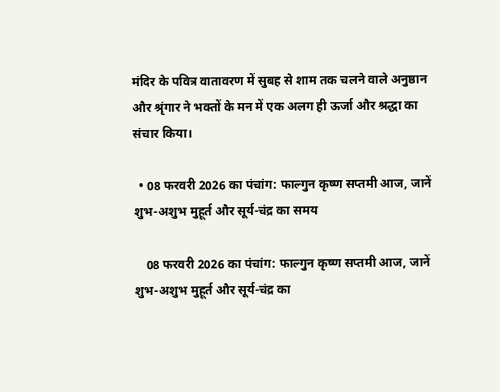मंदिर के पवित्र वातावरण में सुबह से शाम तक चलने वाले अनुष्ठान और श्रृंगार ने भक्तों के मन में एक अलग ही ऊर्जा और श्रद्धा का संचार किया।

  • 08 फरवरी 2026 का पंचांग: फाल्गुन कृष्ण सप्तमी आज, जानें शुभ-अशुभ मुहूर्त और सूर्य-चंद्र का समय

    08 फरवरी 2026 का पंचांग: फाल्गुन कृष्ण सप्तमी आज, जानें शुभ-अशुभ मुहूर्त और सूर्य-चंद्र का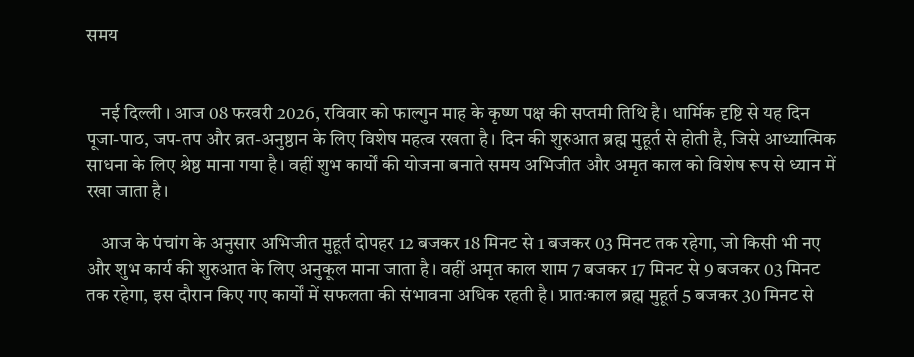समय


    नई दिल्ली । आज 08 फरवरी 2026, रविवार को फाल्गुन माह के कृष्ण पक्ष की सप्तमी तिथि है। धार्मिक दृष्टि से यह दिन पूजा-पाठ, जप-तप और व्रत-अनुष्ठान के लिए विशेष महत्व रखता है। दिन की शुरुआत ब्रह्म मुहूर्त से होती है, जिसे आध्यात्मिक साधना के लिए श्रेष्ठ माना गया है। वहीं शुभ कार्यों की योजना बनाते समय अभिजीत और अमृत काल को विशेष रूप से ध्यान में रखा जाता है।

    आज के पंचांग के अनुसार अभिजीत मुहूर्त दोपहर 12 बजकर 18 मिनट से 1 बजकर 03 मिनट तक रहेगा, जो किसी भी नए और शुभ कार्य की शुरुआत के लिए अनुकूल माना जाता है। वहीं अमृत काल शाम 7 बजकर 17 मिनट से 9 बजकर 03 मिनट तक रहेगा, इस दौरान किए गए कार्यों में सफलता की संभावना अधिक रहती है। प्रातःकाल ब्रह्म मुहूर्त 5 बजकर 30 मिनट से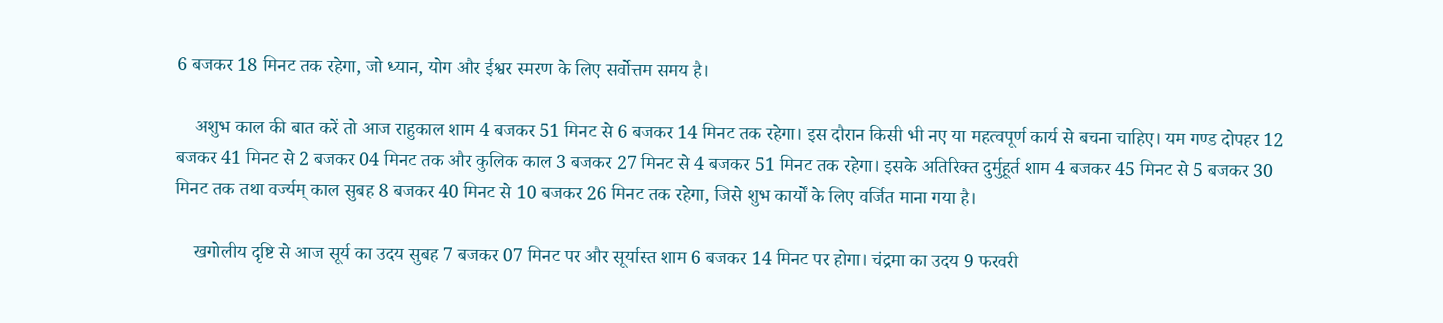6 बजकर 18 मिनट तक रहेगा, जो ध्यान, योग और ईश्वर स्मरण के लिए सर्वोत्तम समय है।

    अशुभ काल की बात करें तो आज राहुकाल शाम 4 बजकर 51 मिनट से 6 बजकर 14 मिनट तक रहेगा। इस दौरान किसी भी नए या महत्वपूर्ण कार्य से बचना चाहिए। यम गण्ड दोपहर 12 बजकर 41 मिनट से 2 बजकर 04 मिनट तक और कुलिक काल 3 बजकर 27 मिनट से 4 बजकर 51 मिनट तक रहेगा। इसके अतिरिक्त दुर्मुहूर्त शाम 4 बजकर 45 मिनट से 5 बजकर 30 मिनट तक तथा वर्ज्यम् काल सुबह 8 बजकर 40 मिनट से 10 बजकर 26 मिनट तक रहेगा, जिसे शुभ कार्यों के लिए वर्जित माना गया है।

    खगोलीय दृष्टि से आज सूर्य का उदय सुबह 7 बजकर 07 मिनट पर और सूर्यास्त शाम 6 बजकर 14 मिनट पर होगा। चंद्रमा का उदय 9 फरवरी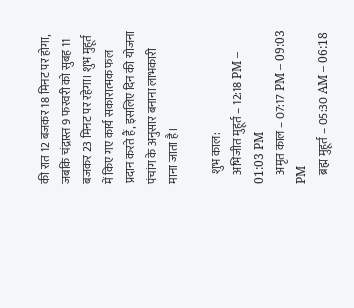की रात 12 बजकर 18 मिनट पर होगा, जबकि चंद्रास्त 9 फरवरी को सुबह 11 बजकर 23 मिनट पर रहेगा। शुभ मुहूर्त में किए गए कार्य सकारात्मक फल प्रदान करते हैं, इसलिए दिन की योजना पंचांग के अनुसार बनाना लाभकारी माना जाता है।

    शुभ काल:
    अभिजीत मुहूर्त – 12:18 PM – 01:03 PM
    अमृत काल – 07:17 PM – 09:03 PM
    ब्रह्म मुहूर्त – 05:30 AM – 06:18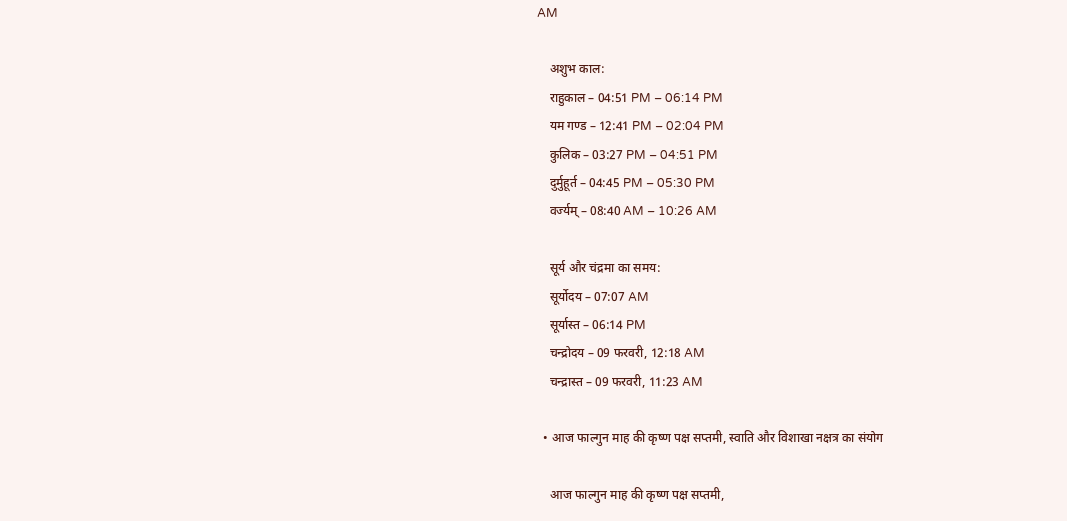AM

    अशुभ काल:
    राहुकाल – 04:51 PM – 06:14 PM
    यम गण्ड – 12:41 PM – 02:04 PM
    कुलिक – 03:27 PM – 04:51 PM
    दुर्मुहूर्त – 04:45 PM – 05:30 PM
    वर्ज्यम् – 08:40 AM – 10:26 AM

    सूर्य और चंद्रमा का समय:
    सूर्योदय – 07:07 AM
    सूर्यास्त – 06:14 PM
    चन्द्रोदय – 09 फरवरी, 12:18 AM
    चन्द्रास्त – 09 फरवरी, 11:23 AM

  • आज फाल्गुन माह की कृष्ण पक्ष सप्तमी, स्वाति और विशाखा नक्षत्र का संयोग

    आज फाल्गुन माह की कृष्ण पक्ष सप्तमी,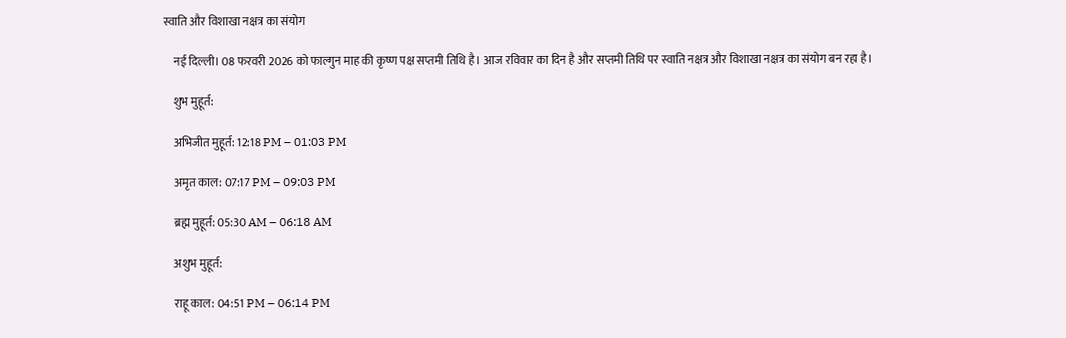स्वाति और विशाखा नक्षत्र का संयोग

    नई दिल्ली। 08 फरवरी 2026 को फाल्गुन माह की कृष्ण पक्ष सप्तमी तिथि है। आज रविवार का दिन है और सप्तमी तिथि पर स्वाति नक्षत्र और विशाखा नक्षत्र का संयोग बन रहा है।

    शुभ मुहूर्त:

    अभिजीत मुहूर्त: 12:18 PM – 01:03 PM

    अमृत काल: 07:17 PM – 09:03 PM

    ब्रह्म मुहूर्त: 05:30 AM – 06:18 AM

    अशुभ मुहूर्त:

    राहू काल: 04:51 PM – 06:14 PM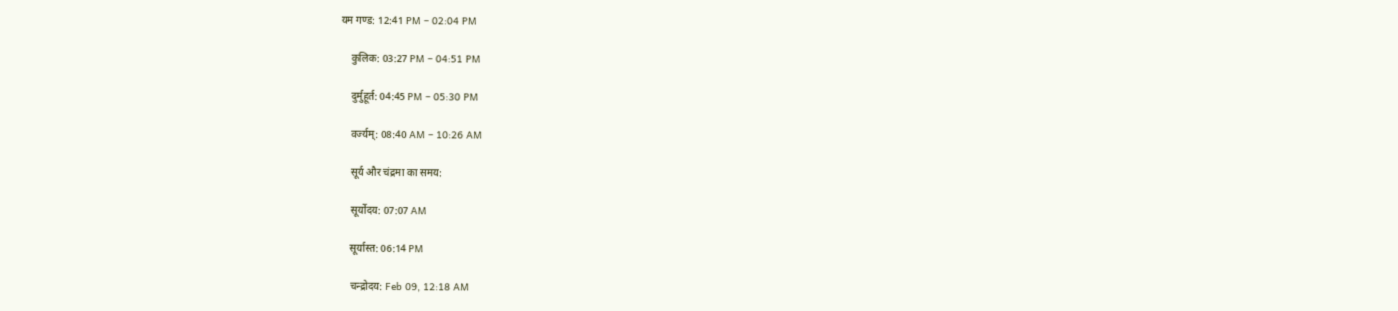यम गण्ड: 12:41 PM – 02:04 PM

    कुलिक: 03:27 PM – 04:51 PM

    दुर्मुहूर्त: 04:45 PM – 05:30 PM

    वर्ज्यम्: 08:40 AM – 10:26 AM

    सूर्य और चंद्रमा का समय:

    सूर्योदय: 07:07 AM

    सूर्यास्त: 06:14 PM

    चन्द्रोदय: Feb 09, 12:18 AM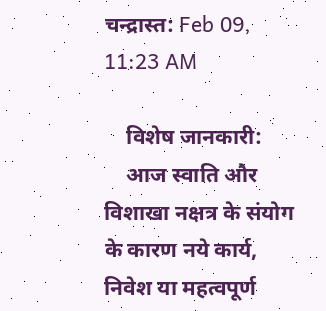चन्द्रास्त: Feb 09, 11:23 AM

    विशेष जानकारी:
    आज स्वाति और विशाखा नक्षत्र के संयोग के कारण नये कार्य, निवेश या महत्वपूर्ण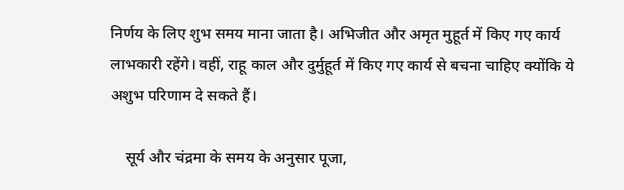निर्णय के लिए शुभ समय माना जाता है। अभिजीत और अमृत मुहूर्त में किए गए कार्य लाभकारी रहेंगे। वहीं, राहू काल और दुर्मुहूर्त में किए गए कार्य से बचना चाहिए क्योंकि ये अशुभ परिणाम दे सकते हैं।

    सूर्य और चंद्रमा के समय के अनुसार पूजा,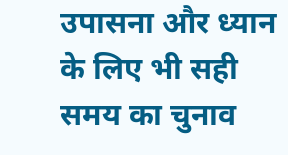उपासना और ध्यान के लिए भी सही समय का चुनाव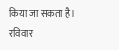किया जा सकता है। रविवार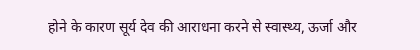होने के कारण सूर्य देव की आराधना करने से स्वास्थ्य, ऊर्जा और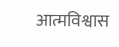आत्मविश्वास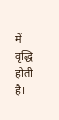में वृद्धि होती है।